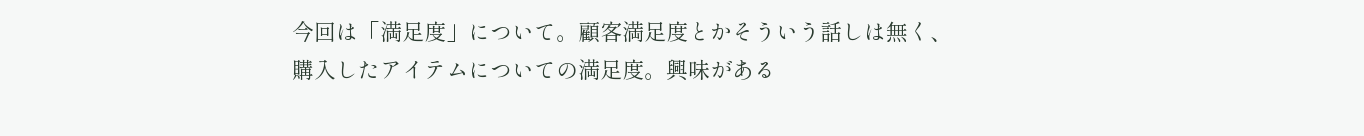今回は「満足度」について。顧客満足度とかそういう話しは無く、購入したアイテムについての満足度。興味がある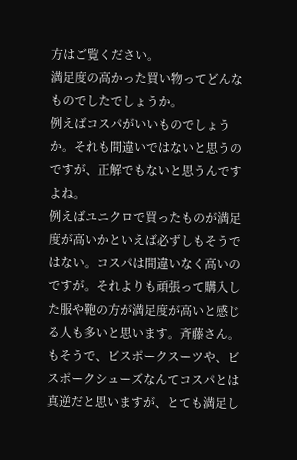方はご覧ください。
満足度の高かった買い物ってどんなものでしたでしょうか。
例えばコスパがいいものでしょうか。それも間違いではないと思うのですが、正解でもないと思うんですよね。
例えばユニクロで買ったものが満足度が高いかといえば必ずしもそうではない。コスパは間違いなく高いのですが。それよりも頑張って購入した服や鞄の方が満足度が高いと感じる人も多いと思います。斉藤さん。もそうで、ビスポークスーツや、ビスポークシューズなんてコスパとは真逆だと思いますが、とても満足し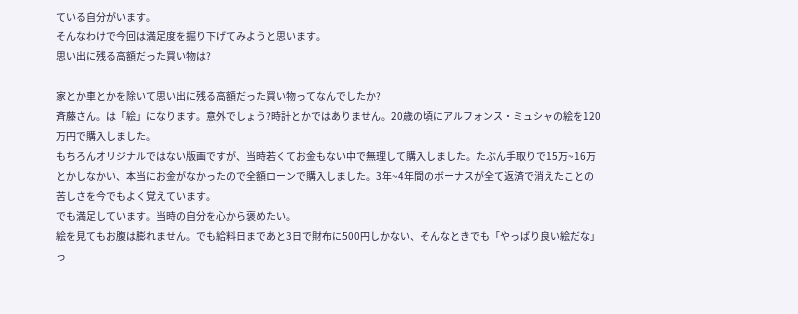ている自分がいます。
そんなわけで今回は満足度を掘り下げてみようと思います。
思い出に残る高額だった買い物は?

家とか車とかを除いて思い出に残る高額だった買い物ってなんでしたか?
斉藤さん。は「絵」になります。意外でしょう?時計とかではありません。20歳の頃にアルフォンス・ミュシャの絵を120万円で購入しました。
もちろんオリジナルではない版画ですが、当時若くてお金もない中で無理して購入しました。たぶん手取りで15万~16万とかしなかい、本当にお金がなかったので全額ローンで購入しました。3年~4年間のボーナスが全て返済で消えたことの苦しさを今でもよく覚えています。
でも満足しています。当時の自分を心から褒めたい。
絵を見てもお腹は膨れません。でも給料日まであと3日で財布に500円しかない、そんなときでも「やっぱり良い絵だな」っ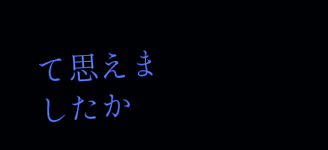て思えましたか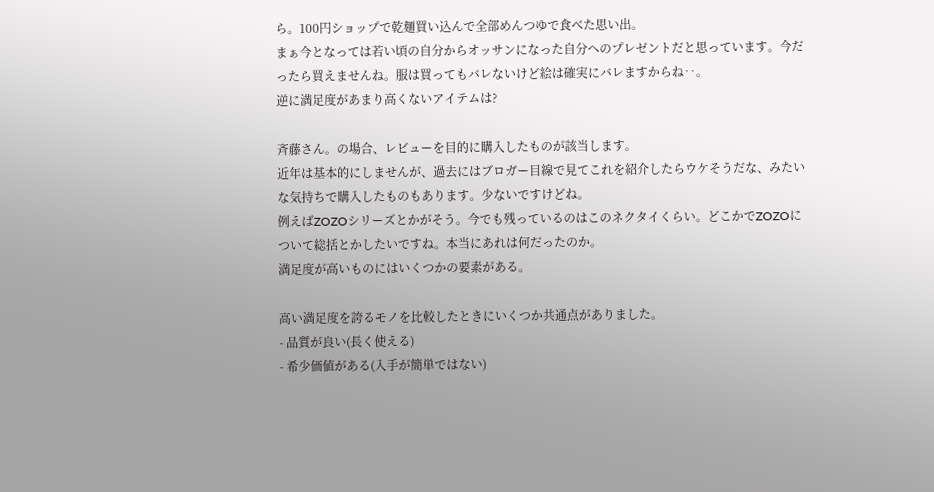ら。100円ショップで乾麺買い込んで全部めんつゆで食べた思い出。
まぁ今となっては若い頃の自分からオッサンになった自分へのプレゼントだと思っています。今だったら買えませんね。服は買ってもバレないけど絵は確実にバレますからね‥。
逆に満足度があまり高くないアイテムは?

斉藤さん。の場合、レビューを目的に購入したものが該当します。
近年は基本的にしませんが、過去にはブロガー目線で見てこれを紹介したらウケそうだな、みたいな気持ちで購入したものもあります。少ないですけどね。
例えばZOZOシリーズとかがそう。今でも残っているのはこのネクタイくらい。どこかでZOZOについて総括とかしたいですね。本当にあれは何だったのか。
満足度が高いものにはいくつかの要素がある。

高い満足度を誇るモノを比較したときにいくつか共通点がありました。
- 品質が良い(長く使える)
- 希少価値がある(入手が簡単ではない)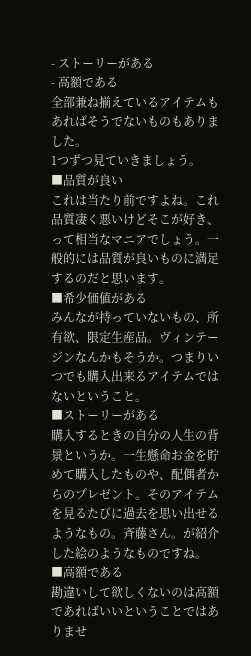- ストーリーがある
- 高額である
全部兼ね揃えているアイテムもあればそうでないものもありました。
1つずつ見ていきましょう。
■品質が良い
これは当たり前ですよね。これ品質凄く悪いけどそこが好き、って相当なマニアでしょう。一般的には品質が良いものに満足するのだと思います。
■希少価値がある
みんなが持っていないもの、所有欲、限定生産品。ヴィンテージンなんかもそうか。つまりいつでも購入出来るアイテムではないということ。
■ストーリーがある
購入するときの自分の人生の背景というか。一生懸命お金を貯めて購入したものや、配偶者からのプレゼント。そのアイテムを見るたびに過去を思い出せるようなもの。斉藤さん。が紹介した絵のようなものですね。
■高額である
勘違いして欲しくないのは高額であればいいということではありませ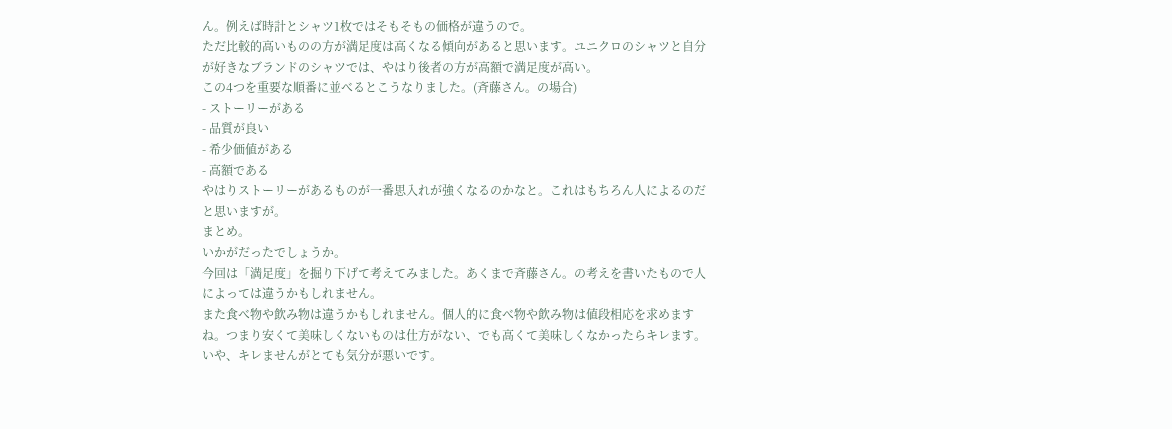ん。例えば時計とシャツ1枚ではそもそもの価格が違うので。
ただ比較的高いものの方が満足度は高くなる傾向があると思います。ユニクロのシャツと自分が好きなブランドのシャツでは、やはり後者の方が高額で満足度が高い。
この4つを重要な順番に並べるとこうなりました。(斉藤さん。の場合)
- ストーリーがある
- 品質が良い
- 希少価値がある
- 高額である
やはりストーリーがあるものが一番思入れが強くなるのかなと。これはもちろん人によるのだと思いますが。
まとめ。
いかがだったでしょうか。
今回は「満足度」を掘り下げて考えてみました。あくまで斉藤さん。の考えを書いたもので人によっては違うかもしれません。
また食べ物や飲み物は違うかもしれません。個人的に食べ物や飲み物は値段相応を求めますね。つまり安くて美味しくないものは仕方がない、でも高くて美味しくなかったらキレます。いや、キレませんがとても気分が悪いです。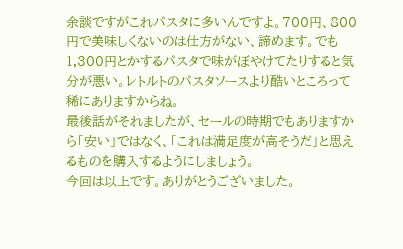余談ですがこれパスタに多いんですよ。700円、800円で美味しくないのは仕方がない、諦めます。でも1,300円とかするパスタで味がぼやけてたりすると気分が悪い。レトルトのパスタソースより酷いところって稀にありますからね。
最後話がそれましたが、セールの時期でもありますから「安い」ではなく、「これは満足度が高そうだ」と思えるものを購入するようにしましょう。
今回は以上です。ありがとうございました。